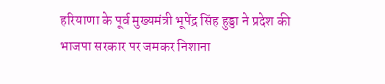हरियाणा के पूर्व मुख्यमंत्री भूपेंद्र सिंह हुड्डा ने प्रदेश की भाजपा सरकार पर जमकर निशाना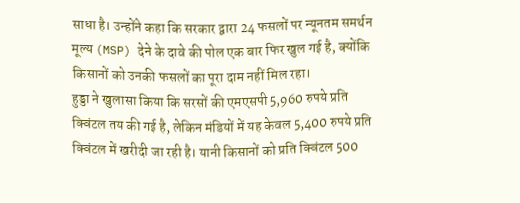साधा है। उन्होंने कहा कि सरकार द्वारा 24 फसलों पर न्यूनतम समर्थन मूल्य (MSP) देने के दावे की पोल एक बार फिर खुल गई है, क्योंकि किसानों को उनकी फसलों का पूरा दाम नहीं मिल रहा।
हुड्डा ने खुलासा किया कि सरसों की एमएसपी 5,960 रुपये प्रति क्विंटल तय की गई है, लेकिन मंडियों में यह केवल 5,400 रुपये प्रति क्विंटल में खरीदी जा रही है। यानी किसानों को प्रति क्विंटल 500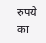रुपये का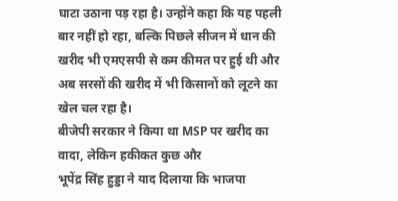घाटा उठाना पड़ रहा है। उन्होंने कहा कि यह पहली बार नहीं हो रहा, बल्कि पिछले सीजन में धान की खरीद भी एमएसपी से कम कीमत पर हुई थी और अब सरसों की खरीद में भी किसानों को लूटने का खेल चल रहा है।
बीजेपी सरकार ने किया था MSP पर खरीद का वादा, लेकिन हकीकत कुछ और
भूपेंद्र सिंह हुड्डा ने याद दिलाया कि भाजपा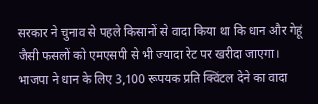सरकार ने चुनाव से पहले किसानों से वादा किया था कि धान और गेहूं जैसी फसलों को एमएसपी से भी ज्यादा रेट पर खरीदा जाएगा। भाजपा ने धान के लिए 3,100 रूपयक प्रति क्विंटल देने का वादा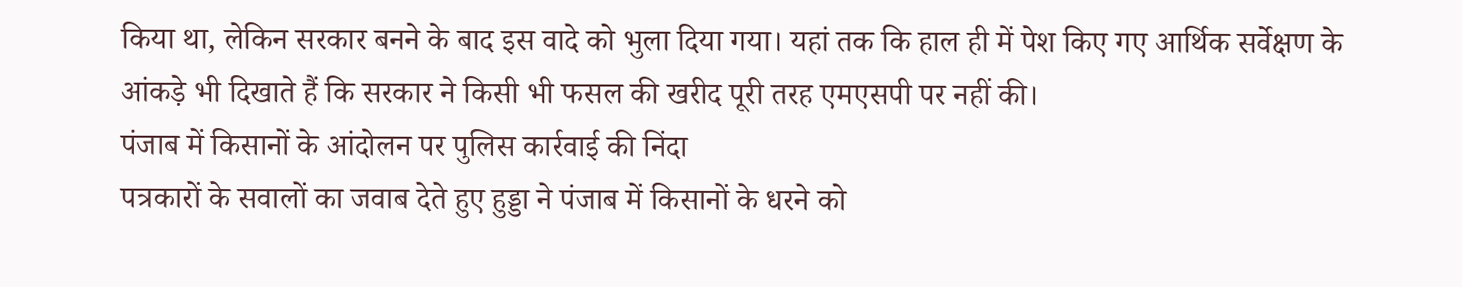किया था, लेकिन सरकार बनने के बाद इस वादे को भुला दिया गया। यहां तक कि हाल ही में पेश किए गए आर्थिक सर्वेक्षण के आंकड़े भी दिखाते हैं कि सरकार ने किसी भी फसल की खरीद पूरी तरह एमएसपी पर नहीं की।
पंजाब में किसानों के आंदोलन पर पुलिस कार्रवाई की निंदा
पत्रकारों के सवालों का जवाब देते हुए हुड्डा ने पंजाब में किसानों के धरने को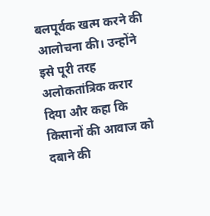बलपूर्वक खत्म करने की आलोचना की। उन्होंने इसे पूरी तरह अलोकतांत्रिक करार दिया और कहा कि किसानों की आवाज को दबाने की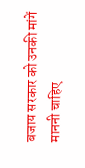बजाय सरकार को उनकी मांगें माननी चाहिए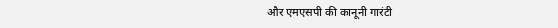और एमएसपी की कानूनी गारंटी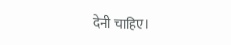देनी चाहिए।